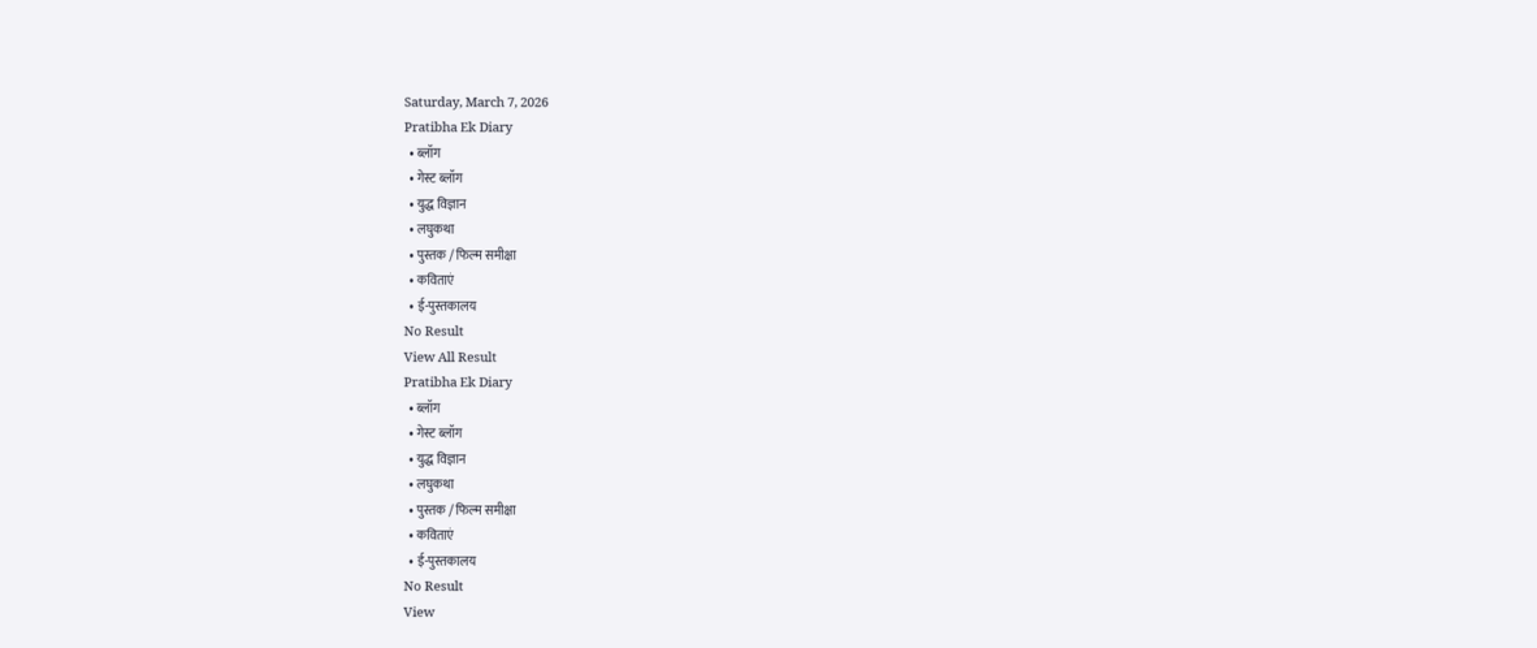Saturday, March 7, 2026
Pratibha Ek Diary
  • ब्लॉग
  • गेस्ट ब्लॉग
  • युद्ध विज्ञान
  • लघुकथा
  • पुस्तक / फिल्म समीक्षा
  • कविताएं
  • ई-पुस्तकालय
No Result
View All Result
Pratibha Ek Diary
  • ब्लॉग
  • गेस्ट ब्लॉग
  • युद्ध विज्ञान
  • लघुकथा
  • पुस्तक / फिल्म समीक्षा
  • कविताएं
  • ई-पुस्तकालय
No Result
View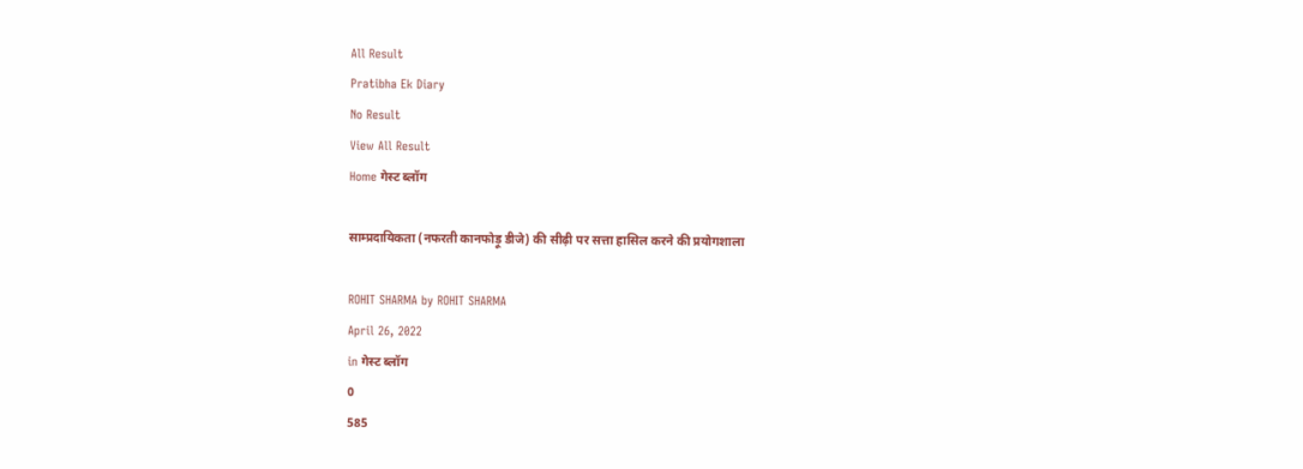All Result
Pratibha Ek Diary
No Result
View All Result
Home गेस्ट ब्लॉग

साम्प्रदायिकता (नफरती कानफोड़ू डीजे) की सीढ़ी पर सत्ता हासिल करने की प्रयोगशाला

ROHIT SHARMA by ROHIT SHARMA
April 26, 2022
in गेस्ट ब्लॉग
0
585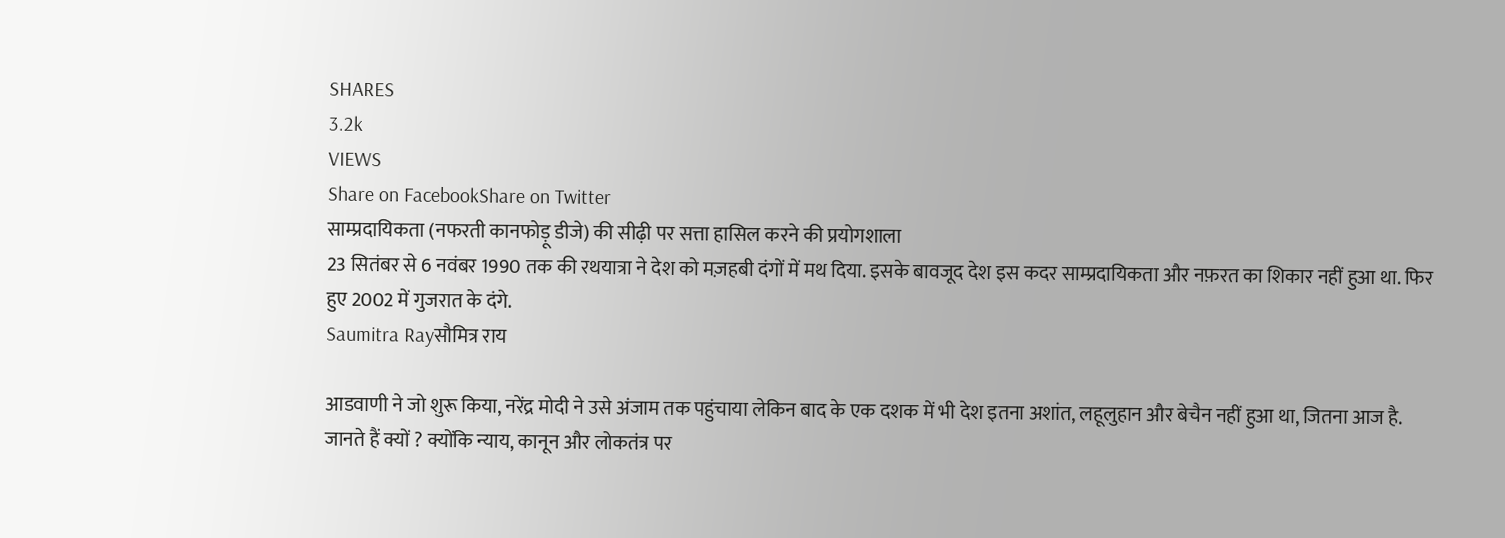SHARES
3.2k
VIEWS
Share on FacebookShare on Twitter
साम्प्रदायिकता (नफरती कानफोड़ू डीजे) की सीढ़ी पर सत्ता हासिल करने की प्रयोगशाला
23 सितंबर से 6 नवंबर 1990 तक की रथयात्रा ने देश को मज़हबी दंगों में मथ दिया. इसके बावजूद देश इस कदर साम्प्रदायिकता और नफ़रत का शिकार नहीं हुआ था. फिर हुए 2002 में गुजरात के दंगे.
Saumitra Rayसौमित्र राय

आडवाणी ने जो शुरू किया, नरेंद्र मोदी ने उसे अंजाम तक पहुंचाया लेकिन बाद के एक दशक में भी देश इतना अशांत, लहूलुहान और बेचैन नहीं हुआ था, जितना आज है. जानते हैं क्यों ? क्योंकि न्याय, कानून और लोकतंत्र पर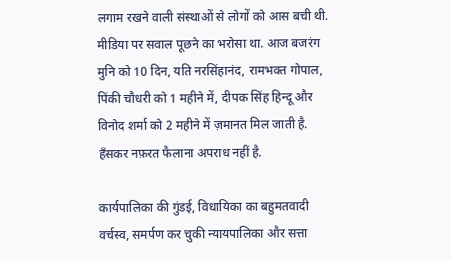लगाम रखने वाली संस्थाओं से लोगों को आस बची थी. मीडिया पर सवाल पूछने का भरोसा था. आज बजरंग मुनि को 10 दिन, यति नरसिंहानंद, रामभक्त गोपाल, पिंकी चौधरी को 1 महीने में, दीपक सिंह हिन्दू और विनोद शर्मा को 2 महीने में ज़मानत मिल जाती है. हँसकर नफ़रत फैलाना अपराध नहीं है.

कार्यपालिका की गुंडई, विधायिका का बहुमतवादी वर्चस्व, समर्पण कर चुकी न्यायपालिका और सत्ता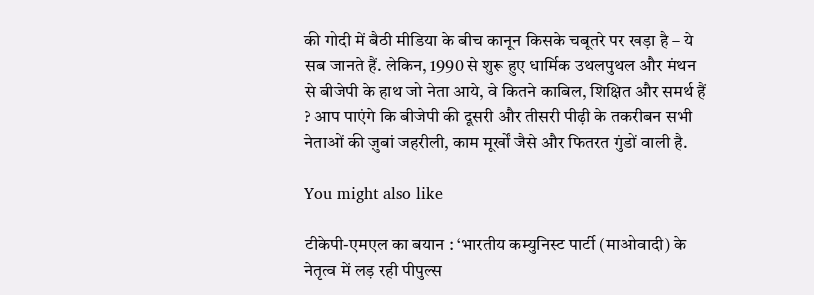की गोदी में बैठी मीडिया के बीच कानून किसके चबूतरे पर खड़ा है – ये सब जानते हैं. लेकिन, 1990 से शुरू हुए धार्मिक उथलपुथल और मंथन से बीजेपी के हाथ जो नेता आये, वे कितने काबिल, शिक्षित और समर्थ हैं ? आप पाएंगे कि बीजेपी की दूसरी और तीसरी पीढ़ी के तकरीबन सभी नेताओं की ज़ुबां जहरीली, काम मूर्खों जैसे और फितरत गुंडों वाली है.

You might also like

टीकेपी-एमएल का बयान : ‘भारतीय कम्युनिस्ट पार्टी (माओवादी) के नेतृत्व में लड़ रही पीपुल्स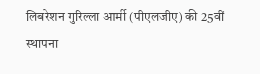लिबरेशन गुरिल्ला आर्मी (पीएलजीए) की 25वीं स्थापना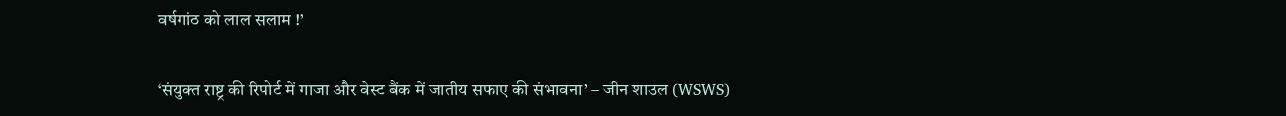वर्षगांठ को लाल सलाम !’

‘संयुक्त राष्ट्र की रिपोर्ट में गाजा और वेस्ट बैंक में जातीय सफाए की संभावना’ – जीन शाउल (WSWS)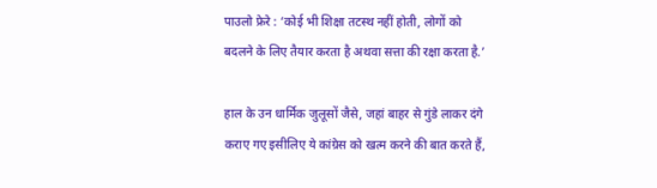पाउलो फ्रेरे : ‘कोई भी शिक्षा तटस्थ नहीं होती, लोगों को बदलने के लिए तैयार करता है अथवा सत्ता की रक्षा करता है.’

हाल के उन धार्मिक जुलूसों जैसे, जहां बाहर से गुंडे लाकर दंगे कराए गए इसीलिए ये कांग्रेस को खत्म करने की बात करते हैं,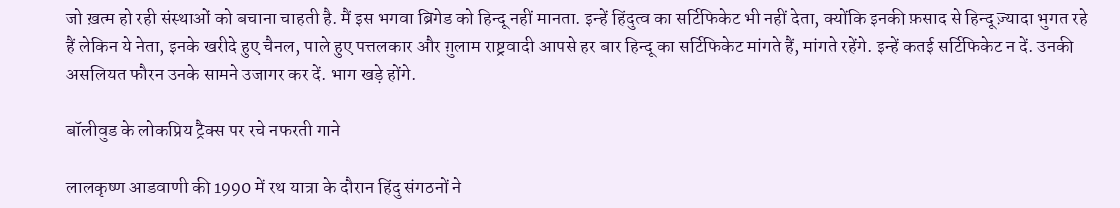जो ख़त्म हो रही संस्थाओं को बचाना चाहती है. मैं इस भगवा ब्रिगेड को हिन्दू नहीं मानता. इन्हें हिंदुत्व का सर्टिफिकेट भी नहीं देता, क्योंकि इनकी फ़साद से हिन्दू ज़्यादा भुगत रहे हैं लेकिन ये नेता, इनके खरीदे हुए चैनल, पाले हुए पत्तलकार और ग़ुलाम राष्ट्रवादी आपसे हर बार हिन्दू का सर्टिफिकेट मांगते हैं, मांगते रहेंगे. इन्हें कतई सर्टिफिकेट न दें. उनकी असलियत फौरन उनके सामने उजागर कर दें. भाग खड़े होंगे.

बॉलीवुड के लोकप्रिय ट्रैक्स पर रचे नफरती गाने

लालकृष्ण आडवाणी की 1990 में रथ यात्रा के दौरान हिंदु संगठनों ने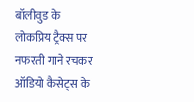बॉलीवुड के लोकप्रिय ट्रैक्स पर नफरती गाने रचकर ऑडियो कैसेट्स के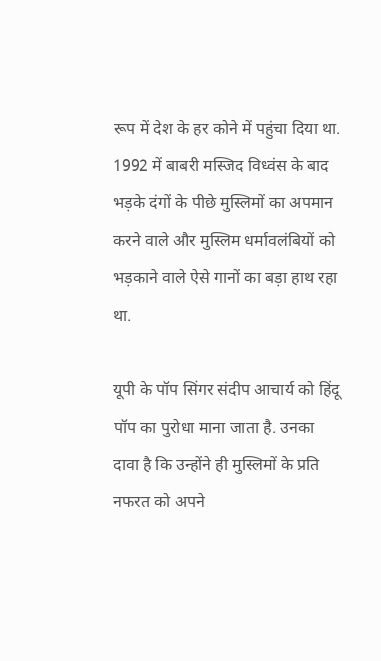रूप में देश के हर कोने में पहुंचा दिया था. 1992 में बाबरी मस्जिद विध्वंस के बाद भड़के दंगों के पीछे मुस्लिमों का अपमान करने वाले और मुस्लिम धर्मावलंबियों को भड़काने वाले ऐसे गानों का बड़ा हाथ रहा था.

यूपी के पॉप सिंगर संदीप आचार्य को हिंदू पॉप का पुरोधा माना जाता है. उनका दावा है कि उन्होंने ही मुस्लिमों के प्रति नफरत को अपने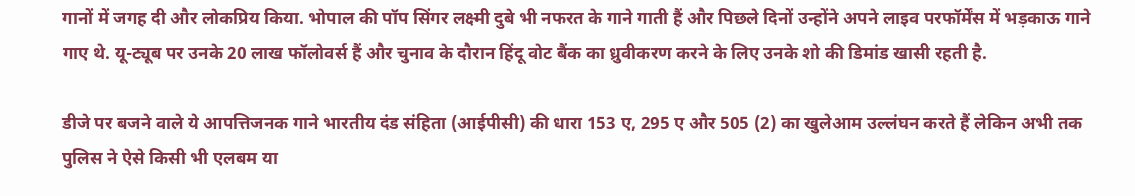गानों में जगह दी और लोकप्रिय किया. भोपाल की पॉप सिंगर लक्ष्मी दुबे भी नफरत के गाने गाती हैं और पिछले दिनों उन्होंने अपने लाइव परफॉर्मेंस में भड़काऊ गाने गाए थे. यू-ट्यूब पर उनके 20 लाख फॉलोवर्स हैं और चुनाव के दौरान हिंदू वोट बैंक का ध्रुवीकरण करने के लिए उनके शो की डिमांड खासी रहती है.

डीजे पर बजने वाले ये आपत्तिजनक गाने भारतीय दंड संहिता (आईपीसी) की धारा 153 ए, 295 ए और 505 (2) का खुलेआम उल्लंघन करते हैं लेकिन अभी तक पुलिस ने ऐसे किसी भी एलबम या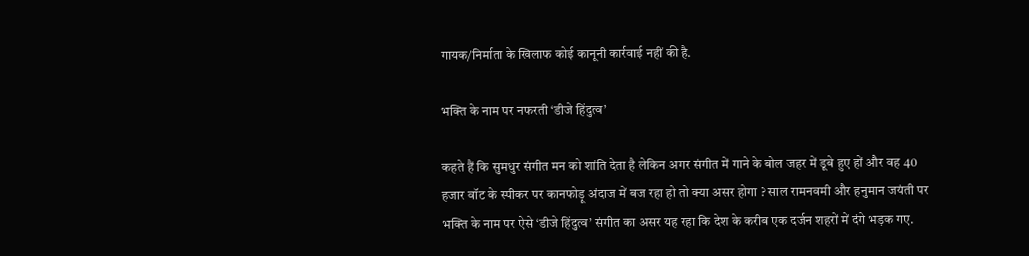गायक/निर्माता के खिलाफ कोई कानूनी कार्रवाई नहीं की है.

भक्ति के नाम पर नफरती ‘डीजे हिंदुत्व’

कहते हैं कि सुमधुर संगीत मन को शांति देता है लेकिन अगर संगीत में गाने के बोल जहर में डूबे हुए हों और वह 40 हजार वॉट के स्पीकर पर कानफोड़ू अंदाज में बज रहा हो तो क्या असर होगा ? साल रामनवमी और हनुमान जयंती पर भक्ति के नाम पर ऐसे ‘डीजे हिंदुत्व’ संगीत का असर यह रहा कि देश के करीब एक दर्जन शहरों में दंगे भड़क गए.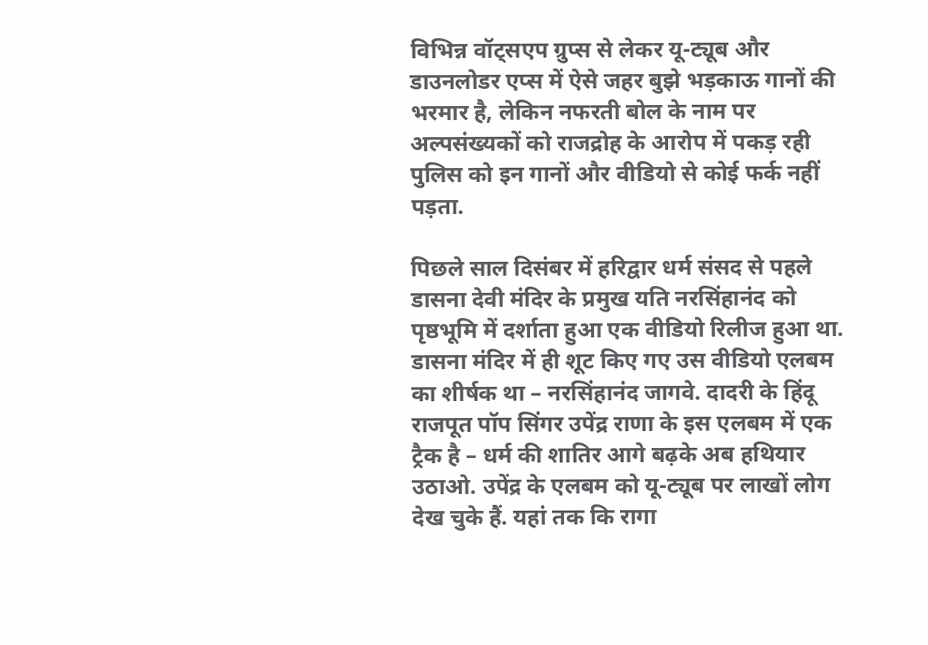विभिन्न वॉट्सएप ग्रुप्स से लेकर यू-ट्यूब और डाउनलोडर एप्स में ऐसे जहर बुझे भड़काऊ गानों की भरमार है, लेकिन नफरती बोल के नाम पर अल्पसंख्यकों को राजद्रोह के आरोप में पकड़ रही पुलिस को इन गानों और वीडियो से कोई फर्क नहीं पड़ता.

पिछले साल दिसंबर में हरिद्वार धर्म संसद से पहले डासना देवी मंदिर के प्रमुख यति नरसिंहानंद को पृष्ठभूमि में दर्शाता हुआ एक वीडियो रिलीज हुआ था. डासना मंदिर में ही शूट किए गए उस वीडियो एलबम का शीर्षक था – नरसिंहानंद जागवे. दादरी के हिंदू राजपूत पॉप सिंगर उपेंद्र राणा के इस एलबम में एक ट्रैक है – धर्म की शातिर आगे बढ़के अब हथियार उठाओ. उपेंद्र के एलबम को यू-ट्यूब पर लाखों लोग देख चुके हैं. यहां तक कि रागा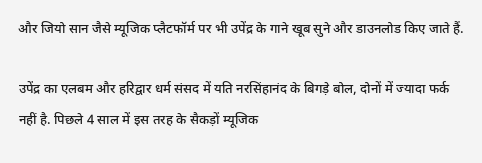और जियो सान जैसे म्यूजिक प्लैटफॉर्म पर भी उपेंद्र के गाने खूब सुने और डाउनलोड किए जाते हैं.

उपेंद्र का एलबम और हरिद्वार धर्म संसद में यति नरसिंहानंद के बिगड़े बोल, दोनों में ज्यादा फर्क नहीं है. पिछले 4 साल में इस तरह के सैकड़ों म्यूजिक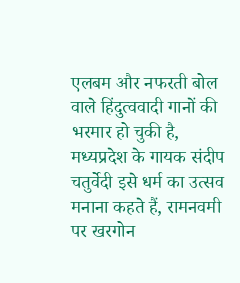एलबम और नफरती बोल वाले हिंदुत्ववादी गानों की भरमार हो चुकी है, मध्यप्रदेश के गायक संदीप चतुर्वेदी इसे धर्म का उत्सव मनाना कहते हैं, रामनवमी पर खरगोन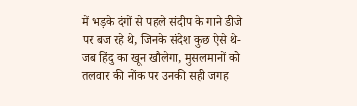में भड़के दंगों से पहले संदीप के गाने डीजे पर बज रहे थे, जिनके संदेश कुछ ऐसे थे- जब हिंदु का खून खौलेगा, मुसलमानों को तलवार की नोंक पर उनकी सही जगह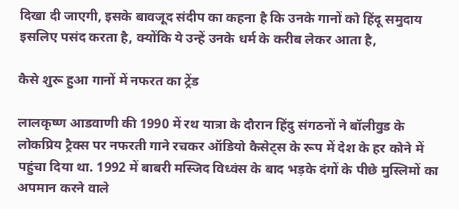दिखा दी जाएगी, इसके बावजूद संदीप का कहना है कि उनके गानों को हिंदू समुदाय इसलिए पसंद करता है, क्योंकि ये उन्हें उनके धर्म के करीब लेकर आता है,

कैसे शुरू हुआ गानों में नफरत का ट्रेंड

लालकृष्ण आडवाणी की 1990 में रथ यात्रा के दौरान हिंदु संगठनों ने बॉलीवुड के लोकप्रिय ट्रैक्स पर नफरती गाने रचकर ऑडियो कैसेट्स के रूप में देश के हर कोने में पहुंचा दिया था. 1992 में बाबरी मस्जिद विध्वंस के बाद भड़के दंगों के पीछे मुस्लिमों का अपमान करने वाले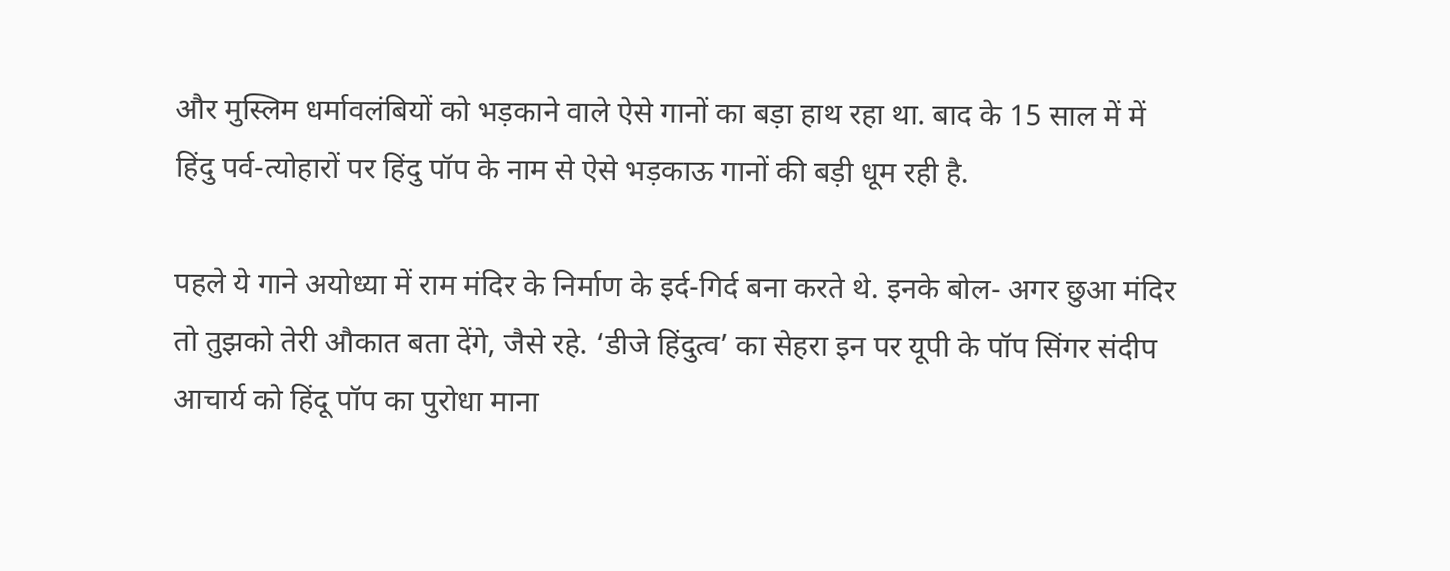और मुस्लिम धर्मावलंबियों को भड़काने वाले ऐसे गानों का बड़ा हाथ रहा था. बाद के 15 साल में में हिंदु पर्व-त्योहारों पर हिंदु पॉप के नाम से ऐसे भड़काऊ गानों की बड़ी धूम रही है.

पहले ये गाने अयोध्या में राम मंदिर के निर्माण के इर्द-गिर्द बना करते थे. इनके बोल- अगर छुआ मंदिर तो तुझको तेरी औकात बता देंगे, जैसे रहे. ‘डीजे हिंदुत्व’ का सेहरा इन पर यूपी के पॉप सिंगर संदीप आचार्य को हिंदू पॉप का पुरोधा माना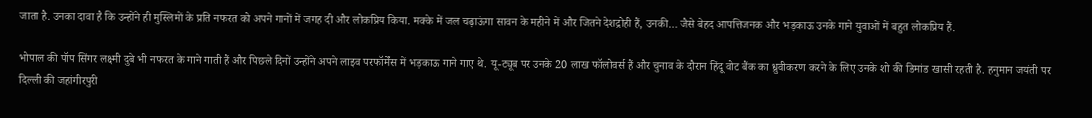जाता है. उनका दावा है कि उन्होंने ही मुस्लिमों के प्रति नफरत को अपने गानों में जगह दी और लोकप्रिय किया. मक्के में जल चढ़ाऊंगा सावन के महीने में और जितने देशद्रोही हैं, उनकी… जैसे बेहद आपत्तिजनक और भड़काऊ उनके गाने युवाओं में बहुत लोकप्रिय हैं.

भोपाल की पॉप सिंगर लक्ष्मी दुबे भी नफरत के गाने गाती हैं और पिछले दिनों उन्होंने अपने लाइव परफॉर्मेंस में भड़काऊ गाने गाए थे. यू-ट्यूब पर उनके 20 लाख फॉलोवर्स हैं और चुनाव के दौरान हिंदू वोट बैंक का ध्रुवीकरण करने के लिए उनके शो की डिमांड खासी रहती है. हनुमान जयंती पर दिल्ली की जहांगीरपुरी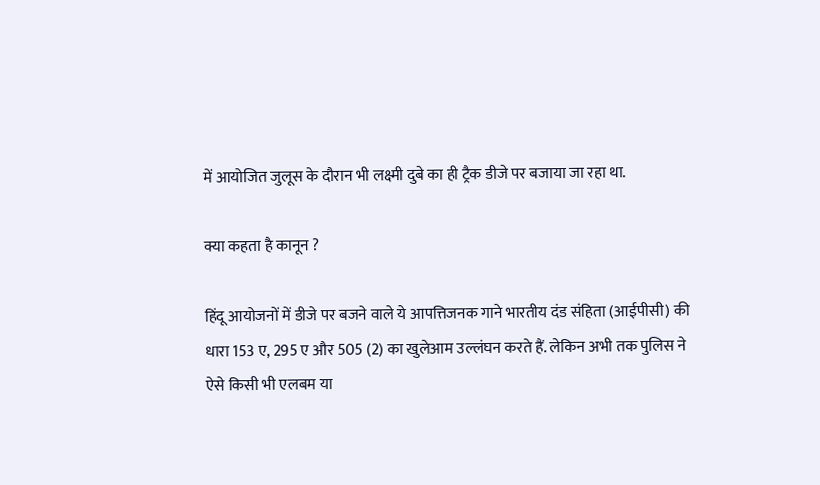में आयोजित जुलूस के दौरान भी लक्ष्मी दुबे का ही ट्रैक डीजे पर बजाया जा रहा था.

क्या कहता है कानून ?

हिंदू आयोजनों में डीजे पर बजने वाले ये आपत्तिजनक गाने भारतीय दंड संहिता (आईपीसी) की धारा 153 ए, 295 ए और 505 (2) का खुलेआम उल्लंघन करते हैं. लेकिन अभी तक पुलिस ने ऐसे किसी भी एलबम या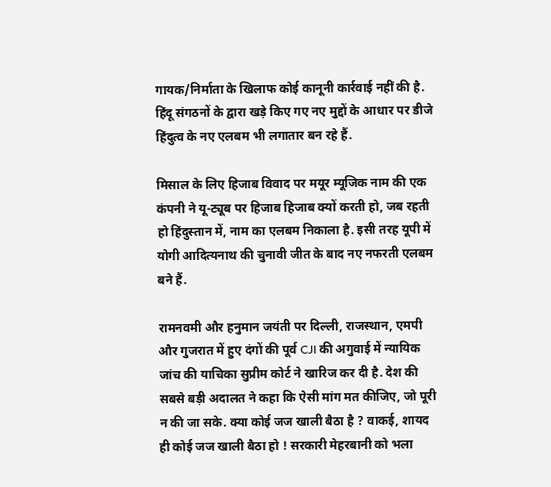गायक/निर्माता के खिलाफ कोई कानूनी कार्रवाई नहीं की है. हिंदू संगठनों के द्वारा खड़े किए गए नए मुद्दों के आधार पर डीजे हिंदुत्व के नए एलबम भी लगातार बन रहे हैं.

मिसाल के लिए हिजाब विवाद पर मयूर म्यूजिक नाम की एक कंपनी ने यू-ट्यूब पर हिजाब हिजाब क्यों करती हो, जब रहती हो हिंदुस्तान में, नाम का एलबम निकाला है. इसी तरह यूपी में योगी आदित्यनाथ की चुनावी जीत के बाद नए नफरती एलबम बने हैं.

रामनवमी और हनुमान जयंती पर दिल्ली, राजस्थान, एमपी और गुजरात में हुए दंगों की पूर्व CJI की अगुवाई में न्यायिक जांच की याचिका सुप्रीम कोर्ट ने खारिज कर दी है. देश की सबसे बड़ी अदालत ने कहा कि ऐसी मांग मत कीजिए, जो पूरी न की जा सके. क्या कोई जज खाली बैठा है ? वाकई, शायद ही कोई जज खाली बैठा हो ! सरकारी मेहरबानी को भला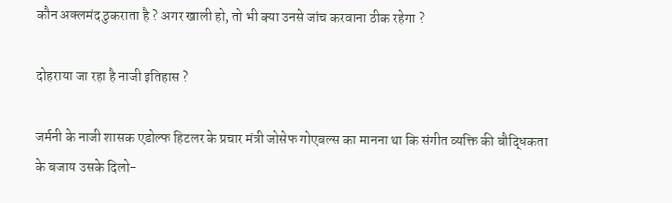कौन अक्लमंद ठुकराता है ? अगर खाली हो, तो भी क्या उनसे जांच करवाना ठीक रहेगा ?

दोहराया जा रहा है नाजी इतिहास ?

जर्मनी के नाजी शासक एडोल्फ हिटलर के प्रचार मंत्री जोसेफ गोएबल्स का मानना था कि संगीत व्यक्ति की बौद्धिकता के बजाय उसके दिलो-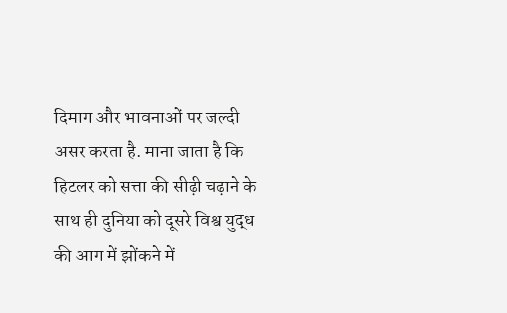दिमाग और भावनाओं पर जल्दी असर करता है. माना जाता है कि हिटलर को सत्ता की सीढ़ी चढ़ाने के साथ ही दुनिया को दूसरे विश्व युद्ध की आग में झोंकने में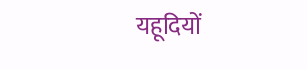यहूदियों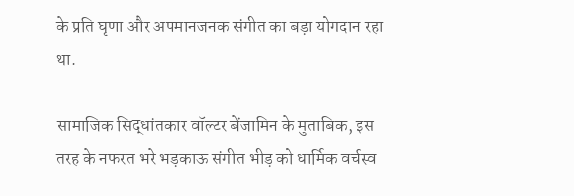के प्रति घृणा और अपमानजनक संगीत का बड़ा योगदान रहा था.

सामाजिक सिद्धांतकार वॉल्टर बेंजामिन के मुताबिक, इस तरह के नफरत भरे भड़काऊ संगीत भीड़ को धार्मिक वर्चस्व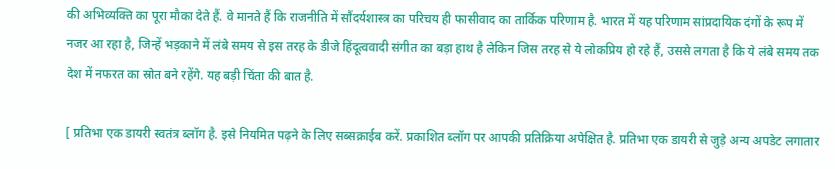की अभिव्यक्ति का पूरा मौका देते हैं. वे मानते हैं कि राजनीति में सौंदर्यशास्त्र का परिचय ही फासीवाद का तार्किक परिणाम है. भारत में यह परिणाम सांप्रदायिक दंगों के रूप में नजर आ रहा है, जिन्हें भड़काने में लंबे समय से इस तरह के डीजे हिंदूत्ववादी संगीत का बड़ा हाथ है लेकिन जिस तरह से ये लोकप्रिय हो रहे हैं, उससे लगता है कि ये लंबे समय तक देश में नफरत का स्रोत बने रहेंगे. यह बड़ी चिंता की बात है.

[ प्रतिभा एक डायरी स्वतंत्र ब्लॉग है. इसे नियमित पढ़ने के लिए सब्सक्राईब करें. प्रकाशित ब्लॉग पर आपकी प्रतिक्रिया अपेक्षित है. प्रतिभा एक डायरी से जुड़े अन्य अपडेट लगातार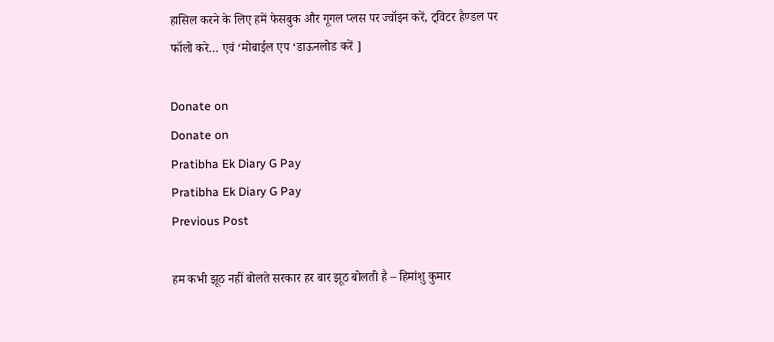हासिल करने के लिए हमें फेसबुक और गूगल प्लस पर ज्वॉइन करें, ट्विटर हैण्डल पर फॉलो करे… एवं ‘मोबाईल एप ‘डाऊनलोड करें ]

Donate on
Donate on
Pratibha Ek Diary G Pay
Pratibha Ek Diary G Pay
Previous Post

हम कभी झूठ नहीं बोलते सरकार हर बार झूठ बोलती है – हिमांशु कुमार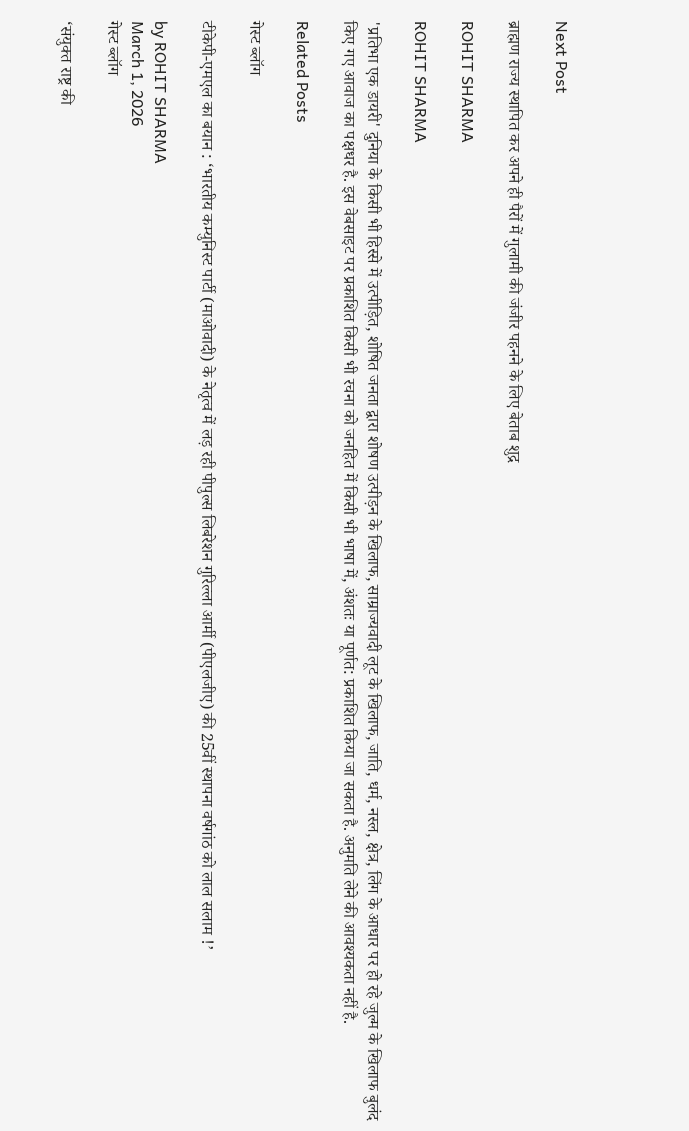Next Post

ब्राह्मण राज्य स्थापित कर अपने ही पैरों में गुलामी की जंजीर पहनने के लिए बेताब शुद्र

ROHIT SHARMA

ROHIT SHARMA

'प्रतिभा एक डायरी' दुनिया के किसी भी हिस्से में उत्पीड़ित, शोषित जनता द्वारा शोषण उत्पीड़न के खिलाफ, साम्राज्यवादी लूट के खिलाफ, जाति, धर्म, नस्ल, क्षेत्र, लिंग के आधार पर हो रहे जुल्म के खिलाफ बुलंद किए गए आवाज का पक्षधर है. इस वेबसाइट पर प्रकाशित किसी भी रचना को जनहित में किसी भी भाषा में, अंशतः या पूर्णत: प्रकाशित किया जा सकता है. अनुमति लेने की आवश्यकता नहीं है.

Related Posts

गेस्ट ब्लॉग

टीकेपी-एमएल का बयान : ‘भारतीय कम्युनिस्ट पार्टी (माओवादी) के नेतृत्व में लड़ रही पीपुल्स लिबरेशन गुरिल्ला आर्मी (पीएलजीए) की 25वीं स्थापना वर्षगांठ को लाल सलाम !’

by ROHIT SHARMA
March 1, 2026
गेस्ट ब्लॉग

‘संयुक्त राष्ट्र की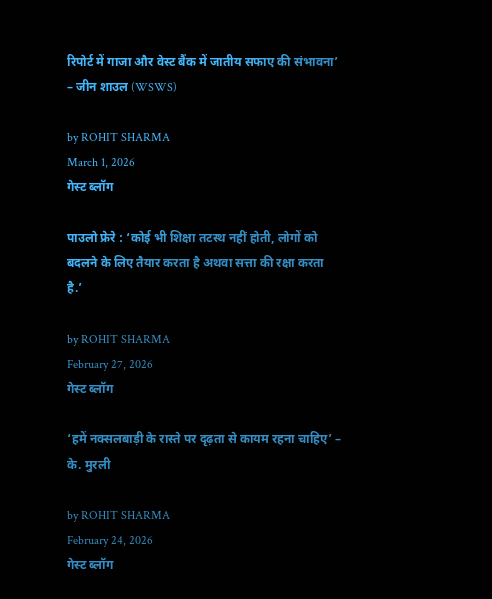रिपोर्ट में गाजा और वेस्ट बैंक में जातीय सफाए की संभावना’ – जीन शाउल (WSWS)

by ROHIT SHARMA
March 1, 2026
गेस्ट ब्लॉग

पाउलो फ्रेरे : ‘कोई भी शिक्षा तटस्थ नहीं होती, लोगों को बदलने के लिए तैयार करता है अथवा सत्ता की रक्षा करता है.’

by ROHIT SHARMA
February 27, 2026
गेस्ट ब्लॉग

‘हमें नक्सलबाड़ी के रास्ते पर दृढ़ता से कायम रहना चाहिए’ – के. मुरली

by ROHIT SHARMA
February 24, 2026
गेस्ट ब्लॉग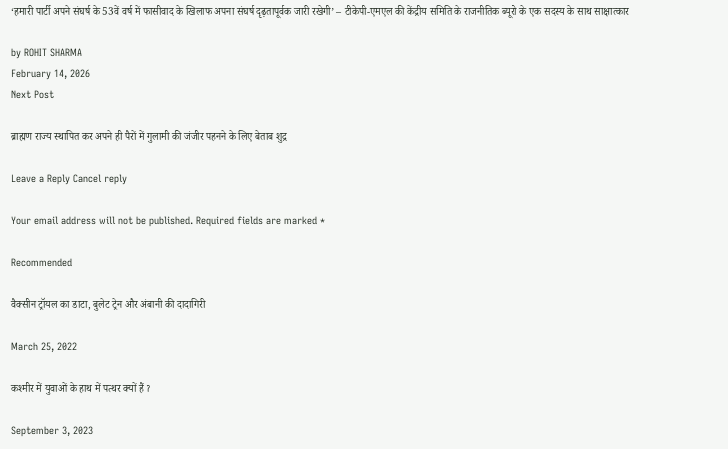‘हमारी पार्टी अपने संघर्ष के 53वें वर्ष में फासीवाद के खिलाफ अपना संघर्ष दृढ़तापूर्वक जारी रखेगी’ – टीकेपी-एमएल की केंद्रीय समिति के राजनीतिक ब्यूरो के एक सदस्य के साथ साक्षात्कार

by ROHIT SHARMA
February 14, 2026
Next Post

ब्राह्मण राज्य स्थापित कर अपने ही पैरों में गुलामी की जंजीर पहनने के लिए बेताब शुद्र

Leave a Reply Cancel reply

Your email address will not be published. Required fields are marked *

Recommended

वैक्सीन ट्रॉयल का डाटा, बुलेट ट्रेन और अंबानी की दादागिरी

March 25, 2022

कश्मीर में युवाओं के हाथ में पत्थर क्यों हैं ॽ

September 3, 2023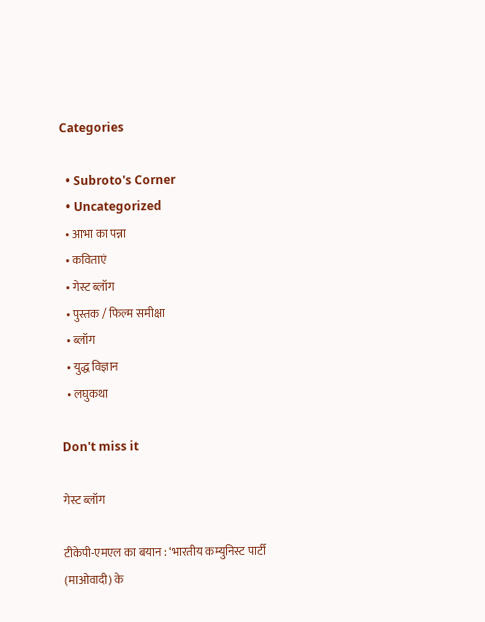Categories

  • Subroto's Corner
  • Uncategorized
  • आभा का पन्ना
  • कविताएं
  • गेस्ट ब्लॉग
  • पुस्तक / फिल्म समीक्षा
  • ब्लॉग
  • युद्ध विज्ञान
  • लघुकथा

Don't miss it

गेस्ट ब्लॉग

टीकेपी-एमएल का बयान : ‘भारतीय कम्युनिस्ट पार्टी (माओवादी) के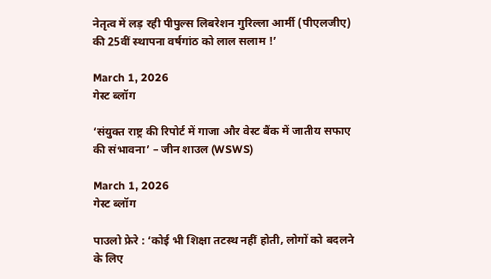नेतृत्व में लड़ रही पीपुल्स लिबरेशन गुरिल्ला आर्मी (पीएलजीए) की 25वीं स्थापना वर्षगांठ को लाल सलाम !’

March 1, 2026
गेस्ट ब्लॉग

‘संयुक्त राष्ट्र की रिपोर्ट में गाजा और वेस्ट बैंक में जातीय सफाए की संभावना’ – जीन शाउल (WSWS)

March 1, 2026
गेस्ट ब्लॉग

पाउलो फ्रेरे : ‘कोई भी शिक्षा तटस्थ नहीं होती, लोगों को बदलने के लिए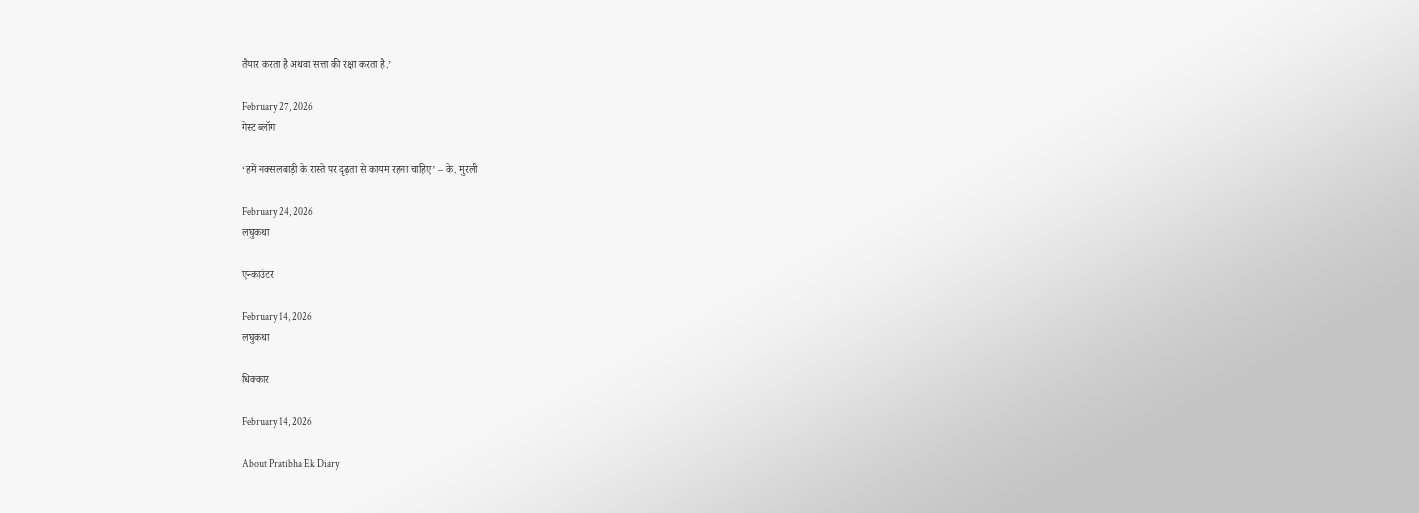तैयार करता है अथवा सत्ता की रक्षा करता है.’

February 27, 2026
गेस्ट ब्लॉग

‘हमें नक्सलबाड़ी के रास्ते पर दृढ़ता से कायम रहना चाहिए’ – के. मुरली

February 24, 2026
लघुकथा

एन्काउंटर

February 14, 2026
लघुकथा

धिक्कार

February 14, 2026

About Pratibha Ek Diary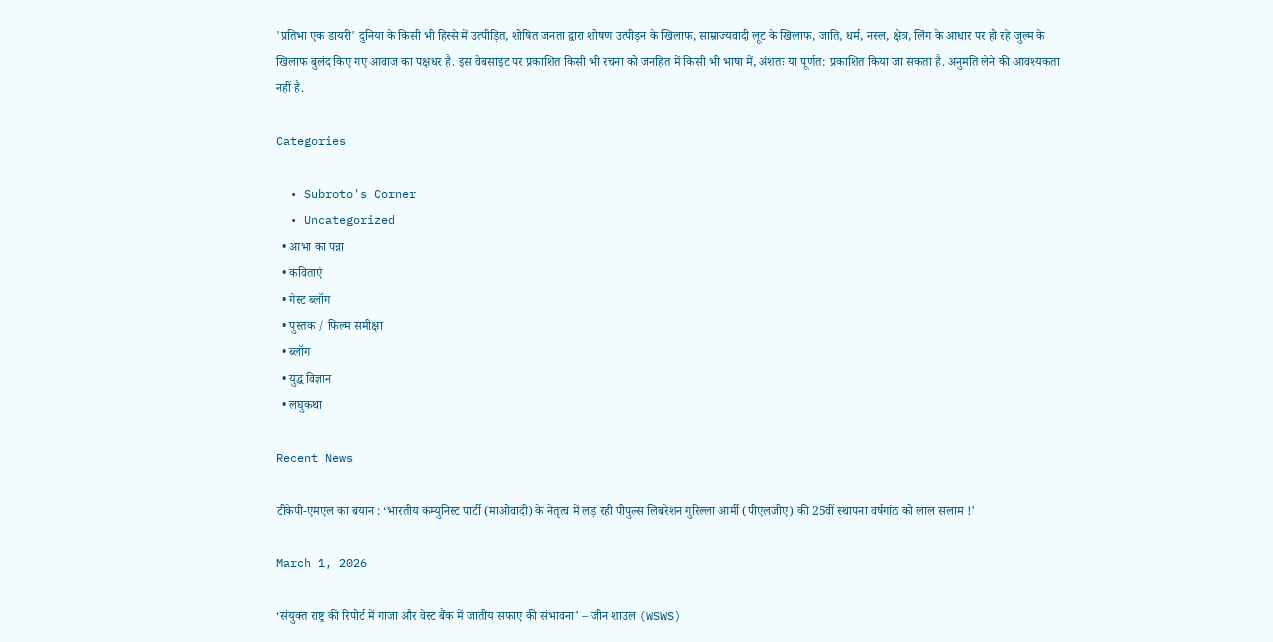'प्रतिभा एक डायरी' दुनिया के किसी भी हिस्से में उत्पीड़ित, शोषित जनता द्वारा शोषण उत्पीड़न के खिलाफ, साम्राज्यवादी लूट के खिलाफ, जाति, धर्म, नस्ल, क्षेत्र, लिंग के आधार पर हो रहे जुल्म के खिलाफ बुलंद किए गए आवाज का पक्षधर है. इस वेबसाइट पर प्रकाशित किसी भी रचना को जनहित में किसी भी भाषा में, अंशतः या पूर्णत: प्रकाशित किया जा सकता है. अनुमति लेने की आवश्यकता नहीं है.

Categories

  • Subroto's Corner
  • Uncategorized
  • आभा का पन्ना
  • कविताएं
  • गेस्ट ब्लॉग
  • पुस्तक / फिल्म समीक्षा
  • ब्लॉग
  • युद्ध विज्ञान
  • लघुकथा

Recent News

टीकेपी-एमएल का बयान : ‘भारतीय कम्युनिस्ट पार्टी (माओवादी) के नेतृत्व में लड़ रही पीपुल्स लिबरेशन गुरिल्ला आर्मी (पीएलजीए) की 25वीं स्थापना वर्षगांठ को लाल सलाम !’

March 1, 2026

‘संयुक्त राष्ट्र की रिपोर्ट में गाजा और वेस्ट बैंक में जातीय सफाए की संभावना’ – जीन शाउल (WSWS)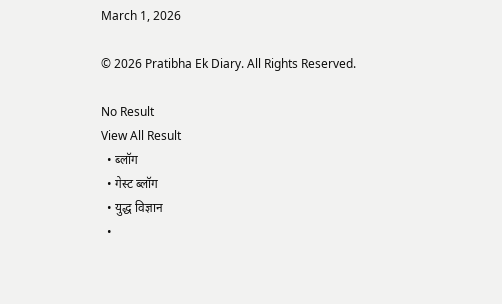March 1, 2026

© 2026 Pratibha Ek Diary. All Rights Reserved.

No Result
View All Result
  • ब्लॉग
  • गेस्ट ब्लॉग
  • युद्ध विज्ञान
  •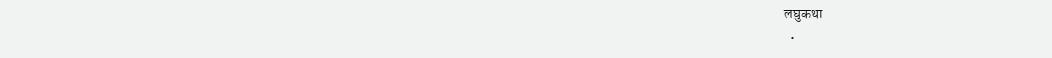लघुकथा
  •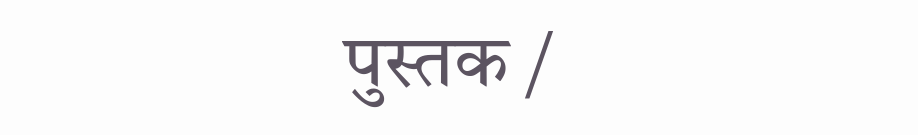पुस्तक /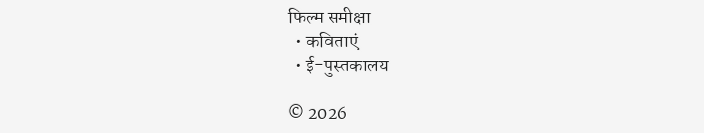फिल्म समीक्षा
  • कविताएं
  • ई-पुस्तकालय

© 2026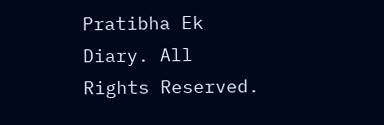Pratibha Ek Diary. All Rights Reserved.